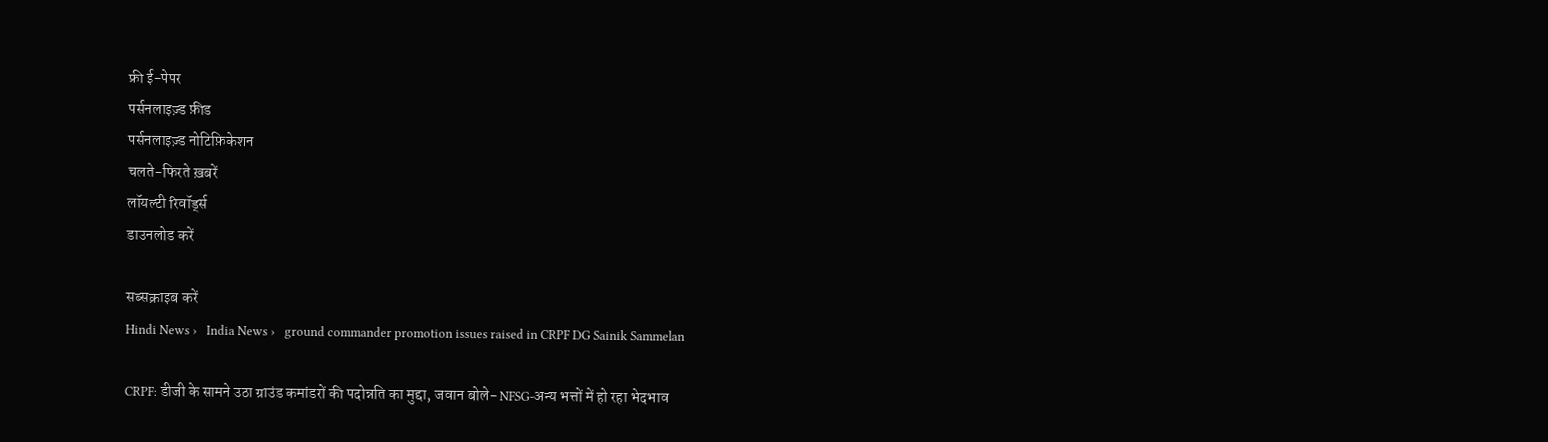फ्री ई-पेपर
पर्सनलाइज़्ड फ़ीड
पर्सनलाइज़्ड नोटिफ़िकेशन
चलते-फिरते ख़बरें
लॉयल्टी रिवॉर्ड्स
डाउनलोड करें

सब्सक्राइब करें
Hindi News ›   India News ›   ground commander promotion issues raised in CRPF DG Sainik Sammelan

CRPF: डीजी के सामने उठा ग्राउंड कमांडरों की पदोन्नति का मुद्दा, जवान बोले- NFSG-अन्य भत्तों में हो रहा भेदभाव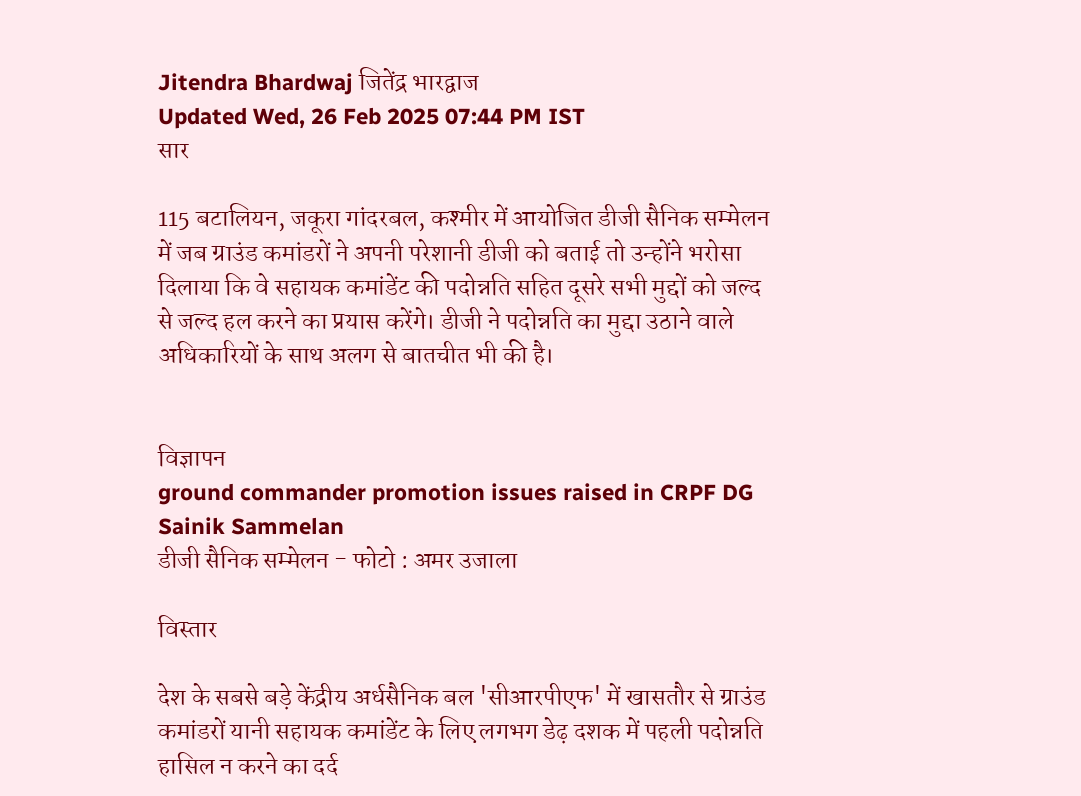Jitendra Bhardwaj जितेंद्र भारद्वाज
Updated Wed, 26 Feb 2025 07:44 PM IST
सार

115 बटालियन, जकूरा गांदरबल, कश्मीर में आयोजित डीजी सैनिक सम्मेलन में जब ग्राउंड कमांडरों ने अपनी परेशानी डीजी को बताई तो उन्होंने भरोसा दिलाया कि वे सहायक कमांडेंट की पदोन्नति सहित दूसरे सभी मुद्दों को जल्द से जल्द हल करने का प्रयास करेंगे। डीजी ने पदोन्नति का मुद्दा उठाने वाले अधिकारियों के साथ अलग से बातचीत भी की है।


विज्ञापन
ground commander promotion issues raised in CRPF DG Sainik Sammelan
डीजी सैनिक सम्मेलन - फोटो : अमर उजाला

विस्तार

देश के सबसे बड़े केंद्रीय अर्धसैनिक बल 'सीआरपीएफ' में खासतौर से ग्राउंड कमांडरों यानी सहायक कमांडेंट के लिए लगभग डेढ़ दशक में पहली पदोन्नति हासिल न करने का दर्द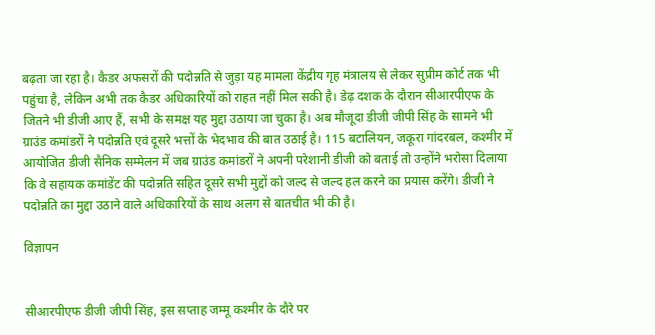बढ़ता जा रहा है। कैडर अफसरों की पदोन्नति से जुड़ा यह मामला केंद्रीय गृह मंत्रालय से लेकर सुप्रीम कोर्ट तक भी पहुंचा है, लेकिन अभी तक कैडर अधिकारियों को राहत नहीं मिल सकी है। डेढ़ दशक के दौरान सीआरपीएफ के जितने भी डीजी आए हैं, सभी के समक्ष यह मुद्दा उठाया जा चुका है। अब मौजूदा डीजी जीपी सिंह के सामने भी ग्राउंड कमांडरों ने पदोन्नति एवं दूसरे भत्तों के भेदभाव की बात उठाई है। 115 बटालियन, जकूरा गांदरबल, कश्मीर में आयोजित डीजी सैनिक सम्मेलन में जब ग्राउंड कमांडरों ने अपनी परेशानी डीजी को बताई तो उन्होंने भरोसा दिलाया कि वे सहायक कमांडेंट की पदोन्नति सहित दूसरे सभी मुद्दों को जल्द से जल्द हल करने का प्रयास करेंगे। डीजी ने पदोन्नति का मुद्दा उठाने वाले अधिकारियों के साथ अलग से बातचीत भी की है।

विज्ञापन


सीआरपीएफ डीजी जीपी सिंह, इस सप्ताह जम्मू कश्मीर के दौरे पर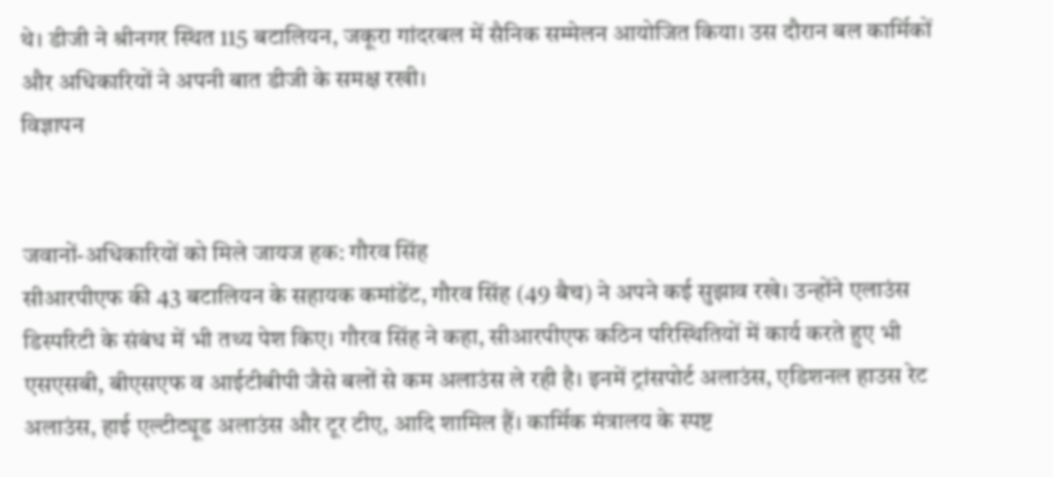थे। डीजी ने श्रीनगर स्थित 115 बटालियन, जकूरा गांदरबल में सैनिक सम्मेलन आयोजित किया। उस दौरान बल कार्मिकों और अधिकारियों ने अपनी बात डीजी के समक्ष रखी।
विज्ञापन


जवानों-अधिकारियों को मिले जायज हक: गौरव सिंह
सीआरपीएफ की 43 बटालियन के सहायक कमांडेंट, गौरव सिंह (49 बैच) ने अपने कई सुझाव रखे। उन्होंने एलाउंस डिस्परिटी के संबंध में भी तथ्य पेश किए। गौरव सिंह ने कहा, सीआरपीएफ कठिन परिस्थितियों में कार्य करते हुए भी एसएसबी, बीएसएफ व आईटीबीपी जैसे बलों से कम अलाउंस ले रही है। इनमें ट्रांसपोर्ट अलाउंस, एडिशनल हाउस रेट अलाउंस, हाई एल्टीट्यूड अलाउंस और टूर टीए, आदि शामिल हैं। कार्मिक मंत्रालय के स्पष्ट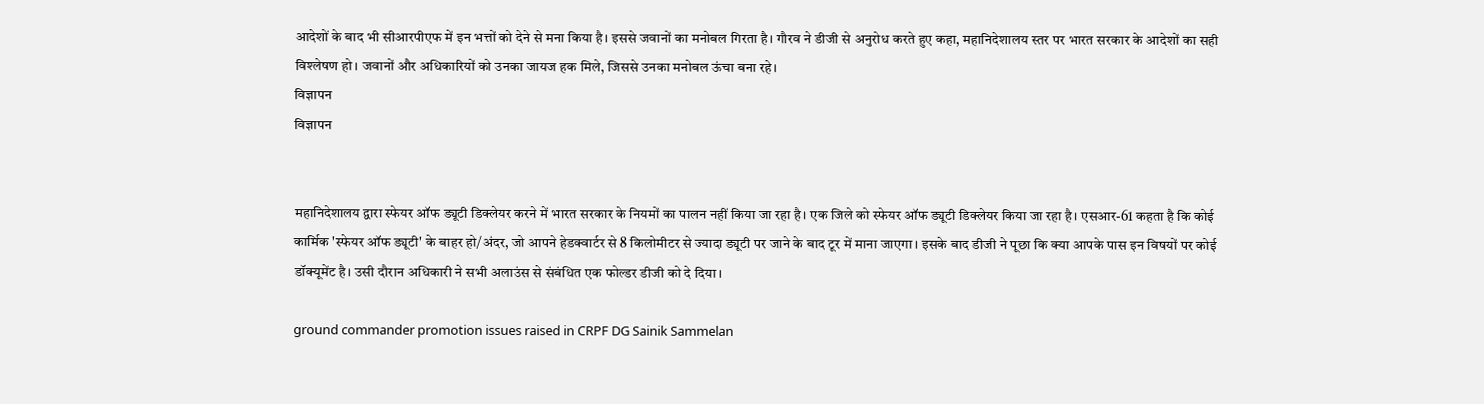आदेशों के बाद भी सीआरपीएफ में इन भत्तों को देने से मना किया है। इससे जवानों का मनोबल गिरता है। गौरव ने डीजी से अनुरोध करते हुए कहा, महानिदेशालय स्तर पर भारत सरकार के आदेशों का सही विश्लेषण हो। जवानों और अधिकारियों को उनका जायज हक मिले, जिससे उनका मनोबल ऊंचा बना रहे।
विज्ञापन
विज्ञापन


महानिदेशालय द्वारा स्फेयर ऑफ ड्यूटी डिक्लेयर करने में भारत सरकार के नियमों का पालन नहीं किया जा रहा है। एक जिले को स्फेयर ऑफ ड्यूटी डिक्लेयर किया जा रहा है। एसआर-61 कहता है कि कोई कार्मिक 'स्फेयर ऑफ ड्यूटी' के बाहर हो/अंदर, जो आपने हेडक्वार्टर से 8 किलोमीटर से ज्यादा ड्यूटी पर जाने के बाद टूर में माना जाएगा। इसके बाद डीजी ने पूछा कि क्या आपके पास इन विषयों पर कोई डॉक्यूमेंट है। उसी दौरान अधिकारी ने सभी अलाउंस से संबंधित एक फोल्डर डीजी को दे दिया।

ground commander promotion issues raised in CRPF DG Sainik Sammelan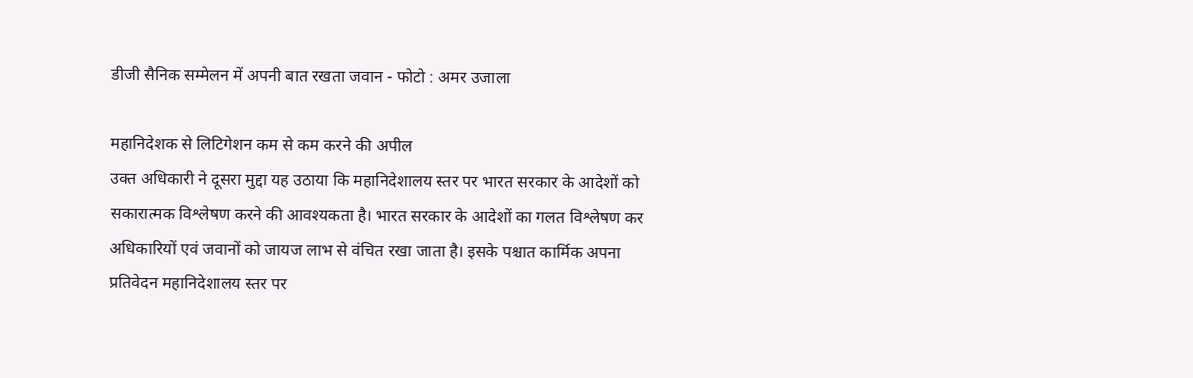डीजी सैनिक सम्मेलन में अपनी बात रखता जवान - फोटो : अमर उजाला

महानिदेशक से लिटिगेशन कम से कम करने की अपील
उक्त अधिकारी ने दूसरा मुद्दा यह उठाया कि महानिदेशालय स्तर पर भारत सरकार के आदेशों को सकारात्मक विश्लेषण करने की आवश्यकता है। भारत सरकार के आदेशों का गलत विश्लेषण कर अधिकारियों एवं जवानों को जायज लाभ से वंचित रखा जाता है। इसके पश्चात कार्मिक अपना प्रतिवेदन महानिदेशालय स्तर पर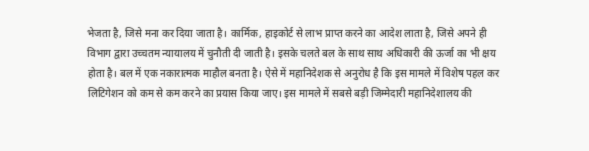भेजता है, जिसे मना कर दिया जाता है। कार्मिक, हाइकोर्ट से लाभ प्राप्त करने का आदेश लाता है, जिसे अपने ही विभाग द्वारा उच्चतम न्यायालय में चुनौती दी जाती है। इसके चलते बल के साथ साथ अधिकारी की ऊर्जा का भी क्षय होता है। बल में एक नकारात्मक माहौल बनता है। ऐसे में महानिदेशक से अनुरोध है कि इस मामले में विशेष पहल कर लिटिगेशन को कम से कम करने का प्रयास किया जाए। इस मामले में सबसे बड़ी जिम्मेदारी महानिदेशालय की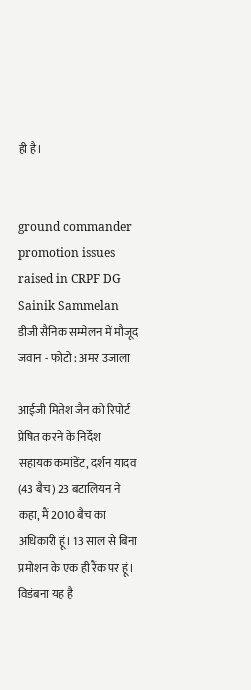ही है।


ground commander promotion issues raised in CRPF DG Sainik Sammelan
डीजी सैनिक सम्मेलन में मौजूद जवान - फोटो : अमर उजाला

आईजी मितेश जैन को रिपोर्ट प्रेषित करने के निर्देश
सहायक कमांडेंट, दर्शन यादव (43 बैच) 23 बटालियन ने कहा, मैं 2010 बैच का अधिकारी हूं। 13 साल से बिना प्रमोशन के एक ही रैंक पर हूं। विडंबना यह है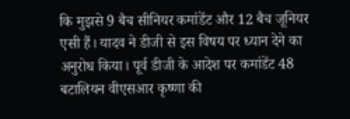कि मुझसे 9 बैच सीनियर कमांडेंट और 12 बैच जूनियर एसी हैं। यादव ने डीजी से इस विषय पर ध्यान देने का अनुरोध किया। पूर्व डीजी के आदेश पर कमांडेंट 48 बटालियन वीएसआर कृष्णा की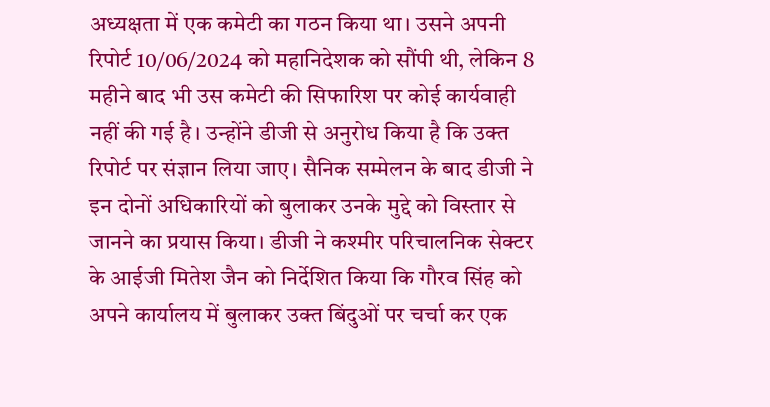अध्यक्षता में एक कमेटी का गठन किया था। उसने अपनी रिपोर्ट 10/06/2024 को महानिदेशक को सौंपी थी, लेकिन 8 महीने बाद भी उस कमेटी की सिफारिश पर कोई कार्यवाही नहीं की गई है। उन्होंने डीजी से अनुरोध किया है कि उक्त रिपोर्ट पर संज्ञान लिया जाए। सैनिक सम्मेलन के बाद डीजी ने इन दोनों अधिकारियों को बुलाकर उनके मुद्दे को विस्तार से जानने का प्रयास किया। डीजी ने कश्मीर परिचालनिक सेक्टर के आईजी मितेश जैन को निर्देशित किया कि गौरव सिंह को अपने कार्यालय में बुलाकर उक्त बिंदुओं पर चर्चा कर एक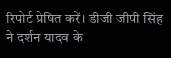रिपोर्ट प्रेषित करें। डीजी जीपी सिंह ने दर्शन यादव के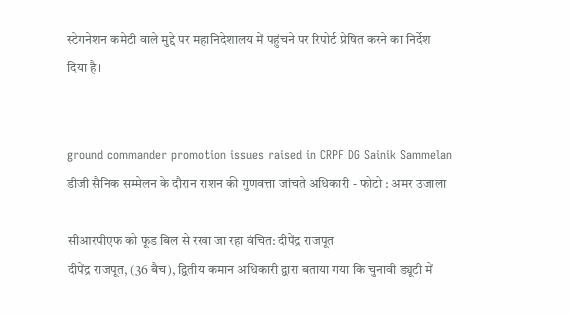स्टेगनेशन कमेटी वाले मुद्दे पर महानिदेशालय में पहुंचने पर रिपोर्ट प्रेषित करने का निर्देश दिया है।


ground commander promotion issues raised in CRPF DG Sainik Sammelan
डीजी सैनिक सम्मेलन के दौरान राशन की गुणवत्ता जांचते अधिकारी - फोटो : अमर उजाला

सीआरपीएफ को फूड बिल से रखा जा रहा वंचित: दीपेंद्र राजपूत
दीपेंद्र राजपूत, (36 बैच), द्वितीय कमान अधिकारी द्वारा बताया गया कि चुनावी ड्यूटी में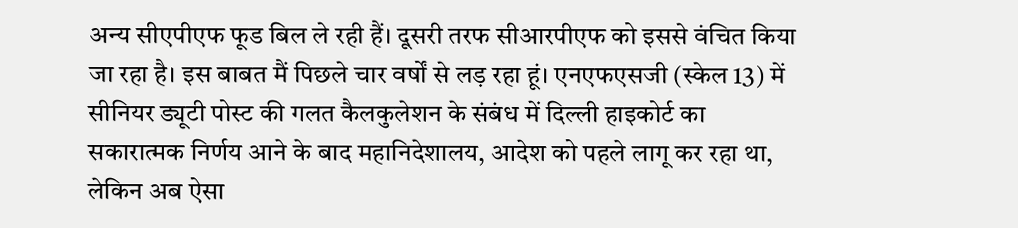अन्य सीएपीएफ फूड बिल ले रही हैं। दूसरी तरफ सीआरपीएफ को इससे वंचित किया जा रहा है। इस बाबत मैं पिछले चार वर्षों से लड़ रहा हूं। एनएफएसजी (स्केल 13) में सीनियर ड्यूटी पोस्ट की गलत कैलकुलेशन के संबंध में दिल्ली हाइकोर्ट का सकारात्मक निर्णय आने के बाद महानिदेशालय, आदेश को पहले लागू कर रहा था, लेकिन अब ऐसा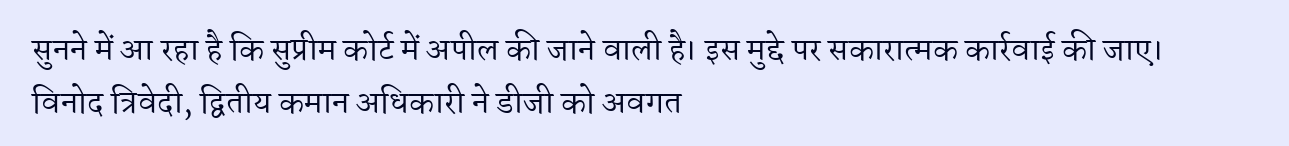सुनने में आ रहा है कि सुप्रीम कोर्ट में अपील की जाने वाली है। इस मुद्दे पर सकारात्मक कार्रवाई की जाए। विनोद त्रिवेदी, द्वितीय कमान अधिकारी ने डीजी को अवगत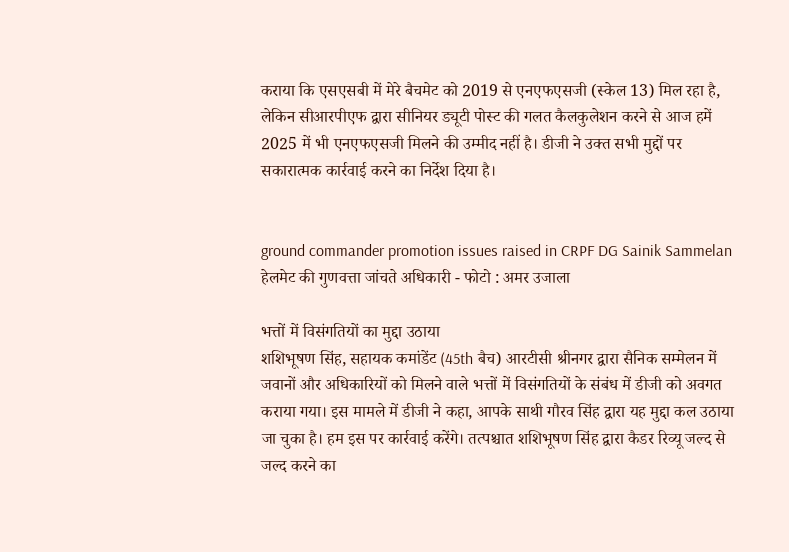कराया कि एसएसबी में मेरे बैचमेट को 2019 से एनएफएसजी (स्केल 13) मिल रहा है, लेकिन सीआरपीएफ द्वारा सीनियर ड्यूटी पोस्ट की गलत कैलकुलेशन करने से आज हमें 2025 में भी एनएफएसजी मिलने की उम्मीद नहीं है। डीजी ने उक्त सभी मुद्दों पर सकारात्मक कार्रवाई करने का निर्देश दिया है।


ground commander promotion issues raised in CRPF DG Sainik Sammelan
हेलमेट की गुणवत्ता जांचते अधिकारी - फोटो : अमर उजाला

भत्तों में विसंगतियों का मुद्दा उठाया
शशिभूषण सिंह, सहायक कमांडेंट (45th बैच) आरटीसी श्रीनगर द्वारा सैनिक सम्मेलन में जवानों और अधिकारियों को मिलने वाले भत्तों में विसंगतियों के संबंध में डीजी को अवगत कराया गया। इस मामले में डीजी ने कहा, आपके साथी गौरव सिंह द्वारा यह मुद्दा कल उठाया जा चुका है। हम इस पर कार्रवाई करेंगे। तत्पश्चात शशिभूषण सिंह द्वारा कैडर रिव्यू जल्द से जल्द करने का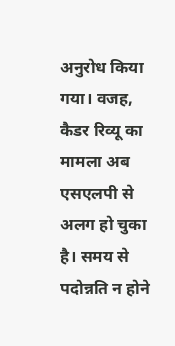अनुरोध किया गया। वजह, कैडर रिव्यू का मामला अब एसएलपी से अलग हो चुका है। समय से पदोन्नति न होने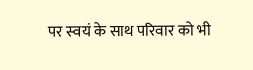पर स्वयं के साथ परिवार को भी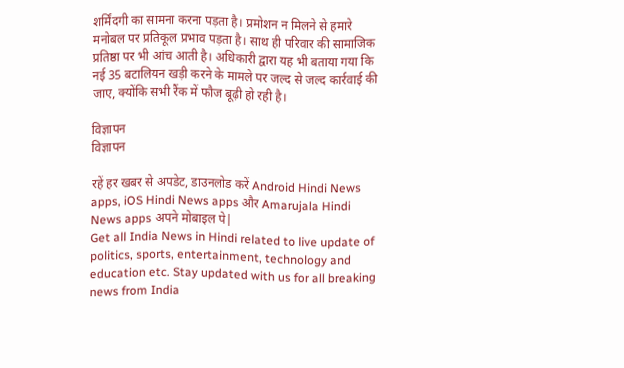शर्मिंदगी का सामना करना पड़ता है। प्रमोशन न मिलने से हमारे मनोबल पर प्रतिकूल प्रभाव पड़ता है। साथ ही परिवार की सामाजिक प्रतिष्ठा पर भी आंच आती है। अधिकारी द्वारा यह भी बताया गया कि नई 35 बटालियन खड़ी करने के मामले पर जल्द से जल्द कार्रवाई की जाए, क्योंकि सभी रैंक में फौज बूढ़ी हो रही है।

विज्ञापन
विज्ञापन

रहें हर खबर से अपडेट, डाउनलोड करें Android Hindi News apps, iOS Hindi News apps और Amarujala Hindi News apps अपने मोबाइल पे|
Get all India News in Hindi related to live update of politics, sports, entertainment, technology and education etc. Stay updated with us for all breaking news from India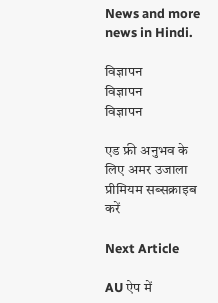News and more news in Hindi.

विज्ञापन
विज्ञापन
विज्ञापन

एड फ्री अनुभव के लिए अमर उजाला प्रीमियम सब्सक्राइब करें

Next Article

AU ऐप में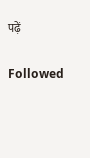पढ़ें

Followed